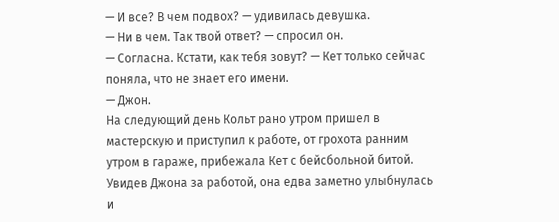— И все? В чем подвох? — удивилась девушка.
— Ни в чем. Так твой ответ? — спросил он.
— Согласна. Кстати, как тебя зовут? — Кет только сейчас поняла, что не знает его имени.
— Джон.
На следующий день Кольт рано утром пришел в мастерскую и приступил к работе, от грохота ранним утром в гараже, прибежала Кет с бейсбольной битой. Увидев Джона за работой, она едва заметно улыбнулась и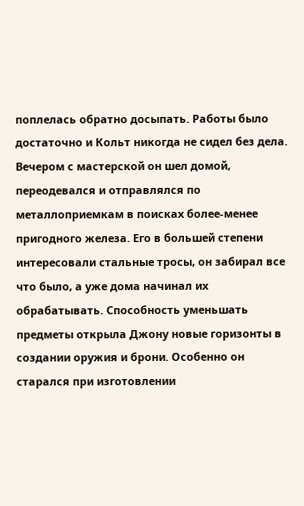поплелась обратно досыпать. Работы было достаточно и Кольт никогда не сидел без дела. Вечером с мастерской он шел домой, переодевался и отправлялся по металлоприемкам в поисках более-менее пригодного железа. Его в большей степени интересовали стальные тросы, он забирал все что было, а уже дома начинал их обрабатывать. Способность уменьшать предметы открыла Джону новые горизонты в создании оружия и брони. Особенно он старался при изготовлении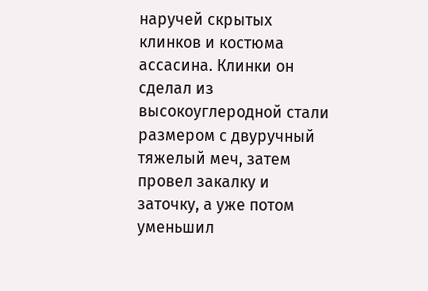наручей скрытых клинков и костюма ассасина. Клинки он сделал из высокоуглеродной стали размером с двуручный тяжелый меч, затем провел закалку и заточку, а уже потом уменьшил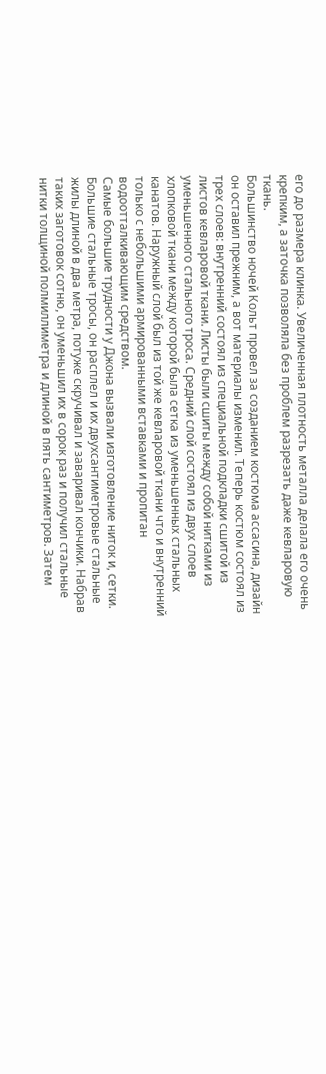его до размера клинка. Увеличенная плотность металла делала его очень крепким, а заточка позволяла без проблем разрезать даже кевларовую ткань.
Большинство ночей Кольт провел за созданием костюма ассасина, дизайн он оставил прежним, а вот материалы изменил. Теперь костюм состоял из трех слоев: внутренний состоял из специальной подкладки сшитой из листов кевларовой ткани. Листы были сшиты между собой нитками из уменьшенного стального троса. Средний слой состоял из двух слоев хлопковой ткани между которой была сетка из уменьшенных стальных канатов. Наружный слой был из той же кевларовой ткани что и внутренний только с небольшими армированными вставками и пропитан водоотталкивающим средством.
Самые большие трудности у Джона вызвали изготовление ниток и, сетки. Большие стальные тросы, он расплел и их двухсантиметровые стальные жилы длиной в два метра, потуже скручивал и заваривал кончики. Набрав таких заготовок сотню, он уменьшил их в сорок раз и получил стальные нитки толщиной полмиллиметра и длиной в пять сантиметров. Затем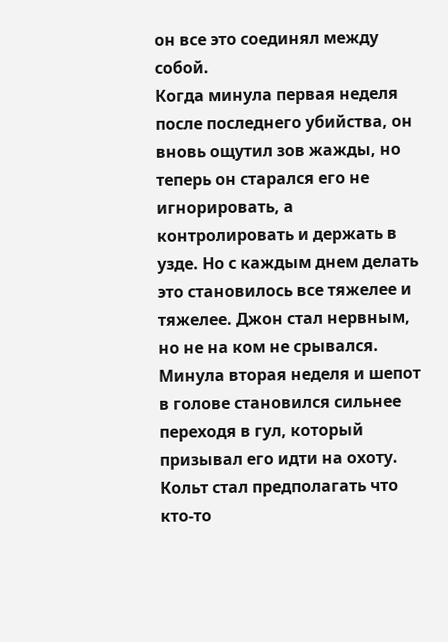он все это соединял между собой.
Когда минула первая неделя после последнего убийства, он вновь ощутил зов жажды, но теперь он старался его не игнорировать, а контролировать и держать в узде. Но с каждым днем делать это становилось все тяжелее и тяжелее. Джон стал нервным, но не на ком не срывался. Минула вторая неделя и шепот в голове становился сильнее переходя в гул, который призывал его идти на охоту. Кольт стал предполагать что кто-то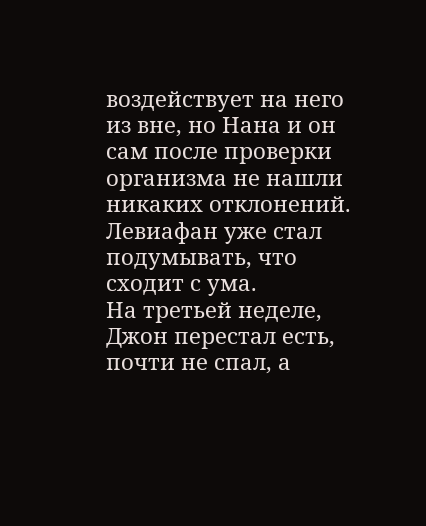воздействует на него из вне, но Нана и он сам после проверки организма не нашли никаких отклонений. Левиафан уже стал подумывать, что сходит с ума.
На третьей неделе, Джон перестал есть, почти не спал, а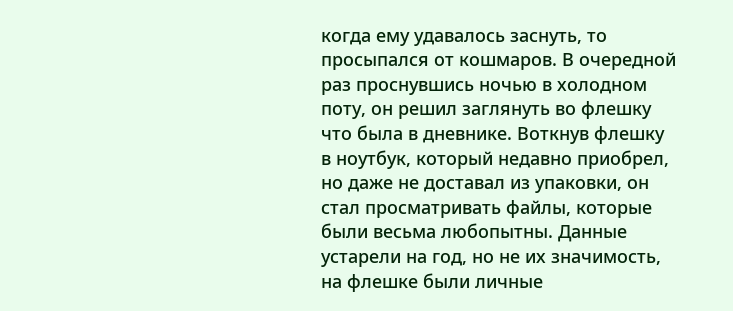когда ему удавалось заснуть, то просыпался от кошмаров. В очередной раз проснувшись ночью в холодном поту, он решил заглянуть во флешку что была в дневнике. Воткнув флешку в ноутбук, который недавно приобрел, но даже не доставал из упаковки, он стал просматривать файлы, которые были весьма любопытны. Данные устарели на год, но не их значимость, на флешке были личные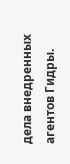дела внедренных агентов Гидры.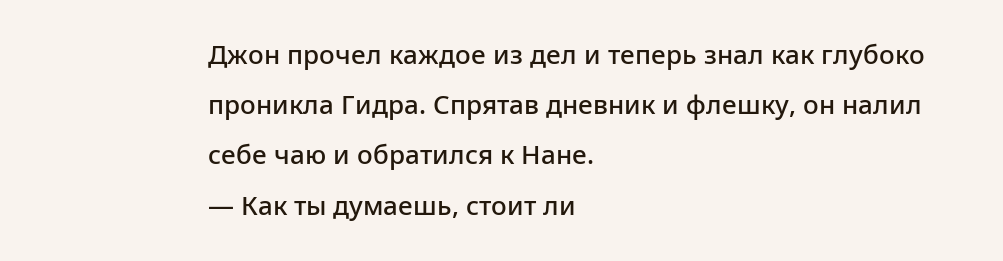Джон прочел каждое из дел и теперь знал как глубоко проникла Гидра. Спрятав дневник и флешку, он налил себе чаю и обратился к Нане.
— Как ты думаешь, стоит ли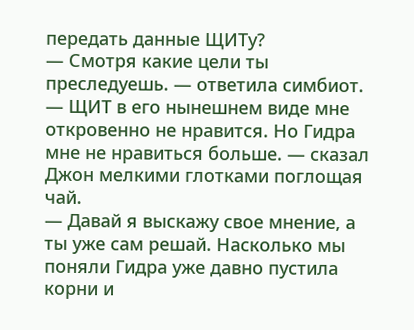передать данные ЩИТу?
— Смотря какие цели ты преследуешь. — ответила симбиот.
— ЩИТ в его нынешнем виде мне откровенно не нравится. Но Гидра мне не нравиться больше. — сказал Джон мелкими глотками поглощая чай.
— Давай я выскажу свое мнение, а ты уже сам решай. Насколько мы поняли Гидра уже давно пустила корни и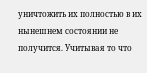уничтожить их полностью в их нынешнем состоянии не получится. Учитывая то что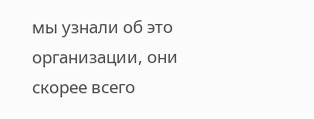мы узнали об это организации, они скорее всего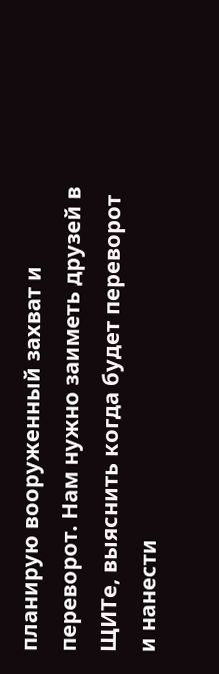планирую вооруженный захват и переворот. Нам нужно заиметь друзей в ЩИТе, выяснить когда будет переворот и нанести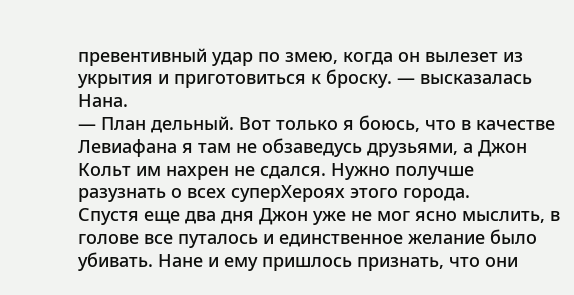превентивный удар по змею, когда он вылезет из укрытия и приготовиться к броску. — высказалась Нана.
— План дельный. Вот только я боюсь, что в качестве Левиафана я там не обзаведусь друзьями, а Джон Кольт им нахрен не сдался. Нужно получше разузнать о всех суперХероях этого города.
Спустя еще два дня Джон уже не мог ясно мыслить, в голове все путалось и единственное желание было убивать. Нане и ему пришлось признать, что они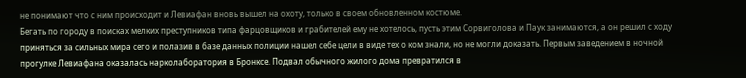не понимают что с ним происходит и Левиафан вновь вышел на охоту, только в своем обновленном костюме.
Бегать по городу в поисках мелких преступников типа фарцовщиков и грабителей ему не хотелось, пусть этим Сорвиголова и Паук занимаются, а он решил с ходу приняться за сильных мира сего и полазив в базе данных полиции нашел себе цели в виде тех о ком знали, но не могли доказать. Первым заведением в ночной прогулке Левиафана оказалась нарколаборатория в Бронксе. Подвал обычного жилого дома превратился в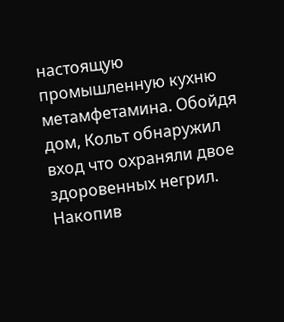настоящую промышленную кухню метамфетамина. Обойдя дом, Кольт обнаружил вход что охраняли двое здоровенных негрил. Накопив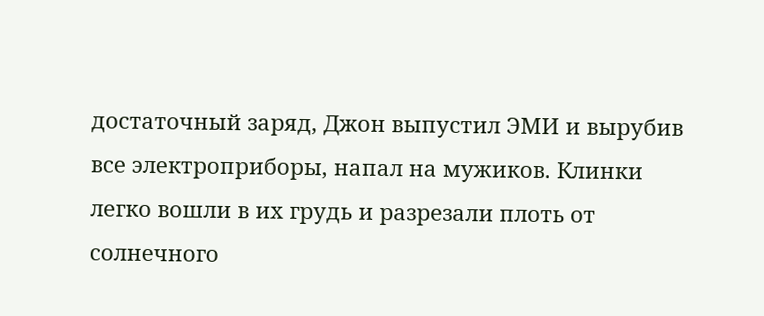достаточный заряд, Джон выпустил ЭМИ и вырубив все электроприборы, напал на мужиков. Клинки легко вошли в их грудь и разрезали плоть от солнечного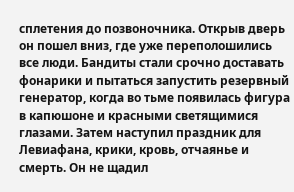сплетения до позвоночника. Открыв дверь он пошел вниз, где уже переполошились все люди. Бандиты стали срочно доставать фонарики и пытаться запустить резервный генератор, когда во тьме появилась фигура в капюшоне и красными светящимися глазами. Затем наступил праздник для Левиафана, крики, кровь, отчаянье и смерть. Он не щадил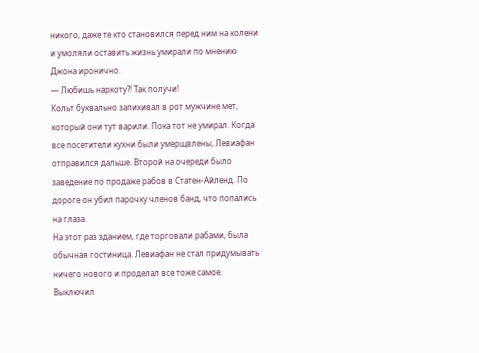никого, даже те кто становился перед ним на колени и умоляли оставить жизнь умирали по мнению Джона иронично.
— Любишь наркоту?! Так получи!
Кольт буквально запихивал в рот мужчине мет, который они тут варили. Пока тот не умирал. Когда все посетители кухни были умерщвлены, Левиафан отправился дальше. Второй на очереди было заведение по продаже рабов в Статен-Айленд. По дороге он убил парочку членов банд, что попались на глаза.
На этот раз зданием, где торговали рабами, была обычная гостиница. Левиафан не стал придумывать ничего нового и проделал все тоже самое. Выключил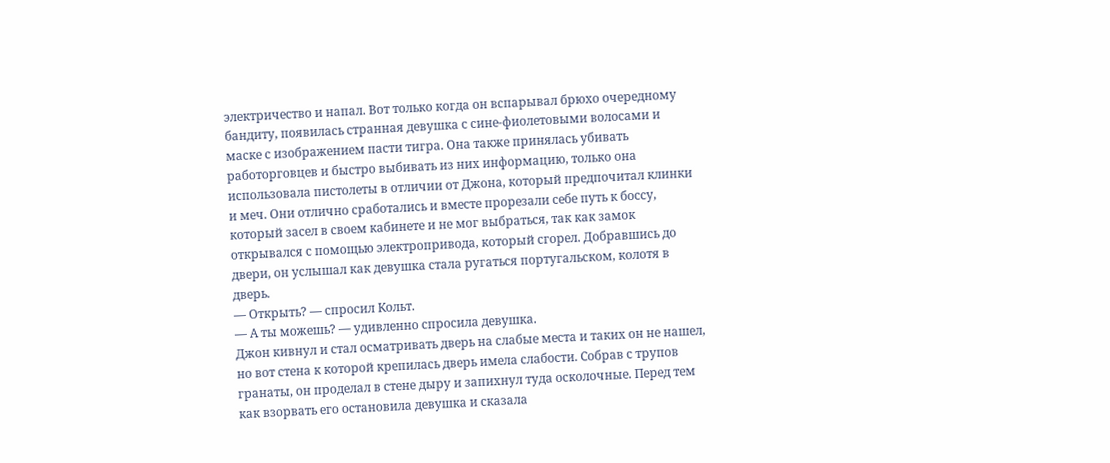электричество и напал. Вот только когда он вспарывал брюхо очередному бандиту, появилась странная девушка с сине-фиолетовыми волосами и маске с изображением пасти тигра. Она также принялась убивать работорговцев и быстро выбивать из них информацию, только она использовала пистолеты в отличии от Джона, который предпочитал клинки и меч. Они отлично сработались и вместе прорезали себе путь к боссу, который засел в своем кабинете и не мог выбраться, так как замок открывался с помощью электропривода, который сгорел. Добравшись до двери, он услышал как девушка стала ругаться португальском, колотя в дверь.
— Открыть? — спросил Кольт.
— А ты можешь? — удивленно спросила девушка.
Джон кивнул и стал осматривать дверь на слабые места и таких он не нашел, но вот стена к которой крепилась дверь имела слабости. Собрав с трупов гранаты, он проделал в стене дыру и запихнул туда осколочные. Перед тем как взорвать его остановила девушка и сказала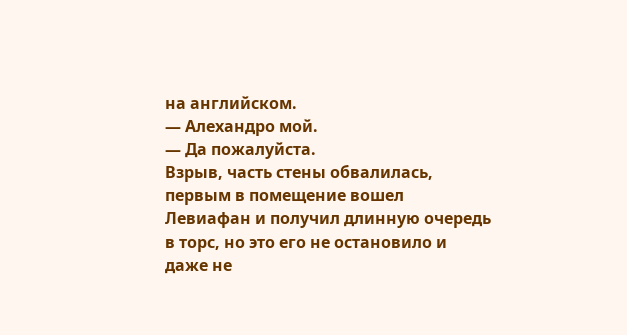на английском.
— Алехандро мой.
— Да пожалуйста.
Взрыв, часть стены обвалилась, первым в помещение вошел Левиафан и получил длинную очередь в торс, но это его не остановило и даже не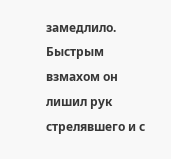замедлило. Быстрым взмахом он лишил рук стрелявшего и с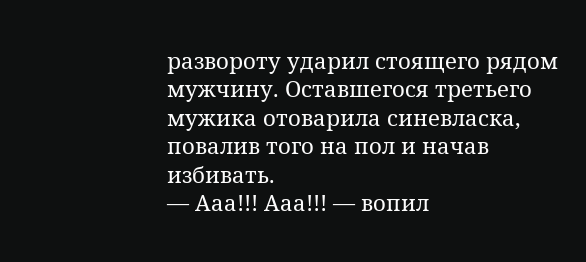развороту ударил стоящего рядом мужчину. Оставшегося третьего мужика отоварила синевласка, повалив того на пол и начав избивать.
— Ааа!!! Ааа!!! — вопил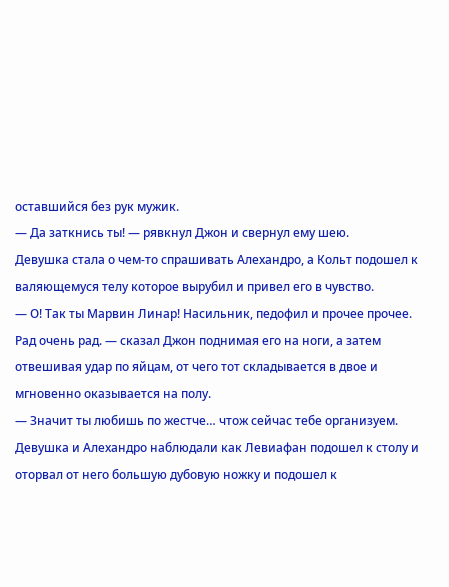оставшийся без рук мужик.
— Да заткнись ты! — рявкнул Джон и свернул ему шею.
Девушка стала о чем-то спрашивать Алехандро, а Кольт подошел к валяющемуся телу которое вырубил и привел его в чувство.
— О! Так ты Марвин Линар! Насильник, педофил и прочее прочее. Рад очень рад. — сказал Джон поднимая его на ноги, а затем отвешивая удар по яйцам, от чего тот складывается в двое и мгновенно оказывается на полу.
— Значит ты любишь по жестче… чтож сейчас тебе организуем.
Девушка и Алехандро наблюдали как Левиафан подошел к столу и оторвал от него большую дубовую ножку и подошел к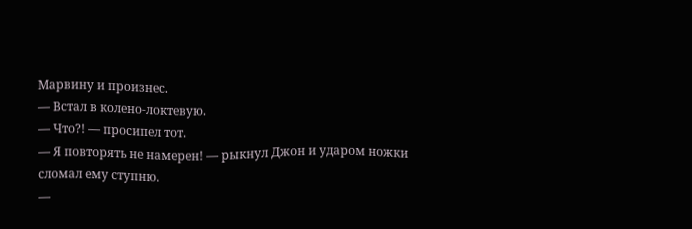Марвину и произнес.
— Встал в колено-локтевую.
— Что?! — просипел тот.
— Я повторять не намерен! — рыкнул Джон и ударом ножки сломал ему ступню.
—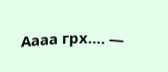Аааа грх…. —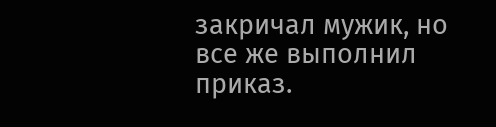закричал мужик, но все же выполнил приказ.